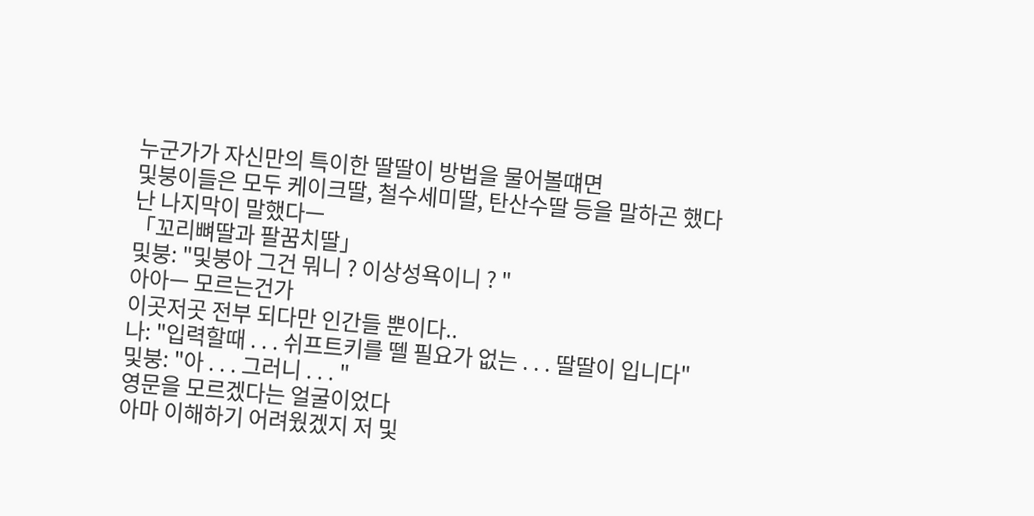누군가가 자신만의 특이한 딸딸이 방법을 물어볼떄면
및붕이들은 모두 케이크딸, 철수세미딸, 탄산수딸 등을 말하곤 했다
난 나지막이 말했다ㅡ
「꼬리뼈딸과 팔꿈치딸」
및붕: "및붕아 그건 뭐니 ? 이상성욕이니 ? "
아아ㅡ 모르는건가
이곳저곳 전부 되다만 인간들 뿐이다..
나: "입력할때 . . . 쉬프트키를 뗄 필요가 없는 . . . 딸딸이 입니다"
및붕: "아 . . . 그러니 . . . "
영문을 모르겠다는 얼굴이었다
아마 이해하기 어려웠겠지 저 및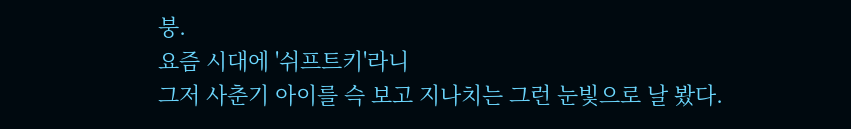붕.
요즘 시대에 '쉬프트키'라니
그저 사춘기 아이를 슥 보고 지나치는 그런 눈빛으로 날 봤다.